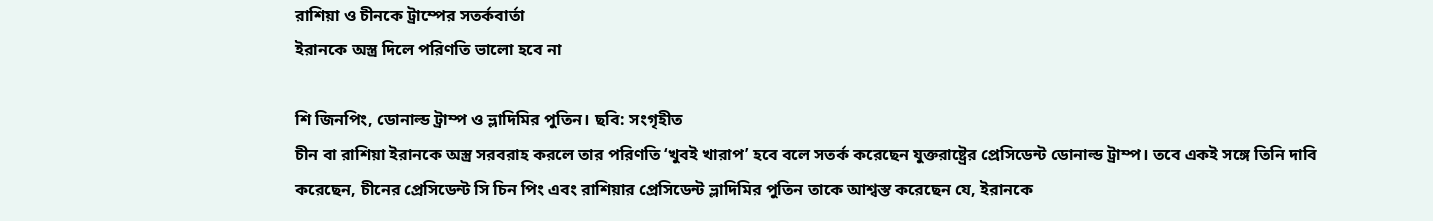রাশিয়া ও চীনকে ট্রাম্পের সতর্কবার্তা
ইরানকে অস্ত্র দিলে পরিণতি ভালো হবে না

শি জিনপিং, ডোনাল্ড ট্রাম্প ও ভ্লাদিমির পুতিন। ছবি: সংগৃহীত
চীন বা রাশিয়া ইরানকে অস্ত্র সরবরাহ করলে তার পরিণতি ‘খুবই খারাপ’ হবে বলে সতর্ক করেছেন যুক্তরাষ্ট্রের প্রেসিডেন্ট ডোনাল্ড ট্রাম্প। তবে একই সঙ্গে তিনি দাবি করেছেন, চীনের প্রেসিডেন্ট সি চিন পিং এবং রাশিয়ার প্রেসিডেন্ট ভ্লাদিমির পুতিন তাকে আশ্বস্ত করেছেন যে, ইরানকে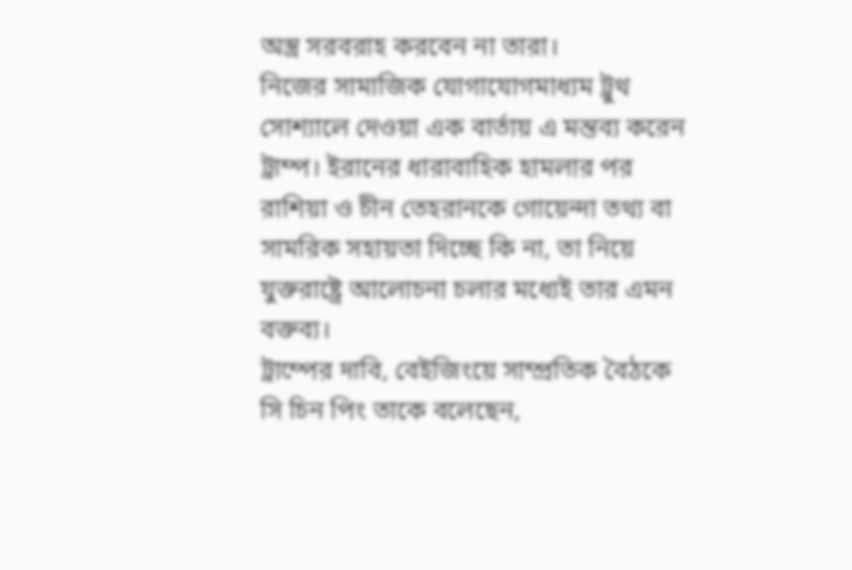অস্ত্র সরবরাহ করবেন না তারা।
নিজের সামাজিক যোগাযোগমাধ্যম ট্রুথ সোশ্যালে দেওয়া এক বার্তায় এ মন্তব্য করেন ট্রাম্প। ইরানের ধারাবাহিক হামলার পর রাশিয়া ও চীন তেহরানকে গোয়েন্দা তথ্য বা সামরিক সহায়তা দিচ্ছে কি না, তা নিয়ে যুক্তরাষ্ট্রে আলোচনা চলার মধ্যেই তার এমন বক্তব্য।
ট্রাম্পের দাবি, বেইজিংয়ে সাম্প্রতিক বৈঠকে সি চিন পিং তাকে বলেছেন,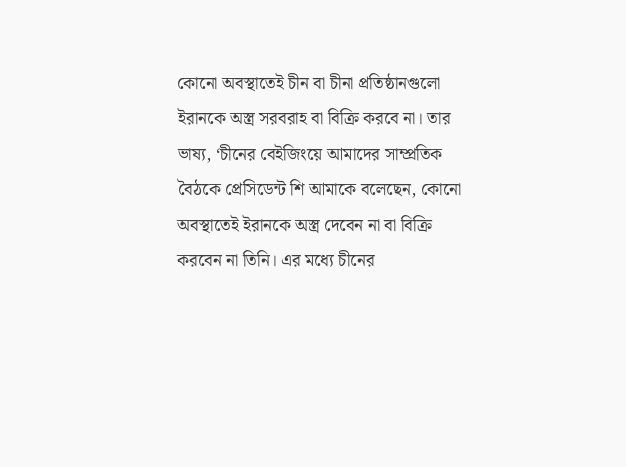কোনো অবস্থাতেই চীন বা চীনা প্রতিষ্ঠানগুলো ইরানকে অস্ত্র সরবরাহ বা বিক্রি করবে না। তার ভাষ্য, ‘চীনের বেইজিংয়ে আমাদের সাম্প্রতিক বৈঠকে প্রেসিডেন্ট শি আমাকে বলেছেন, কোনো অবস্থাতেই ইরানকে অস্ত্র দেবেন না বা বিক্রি করবেন না তিনি। এর মধ্যে চীনের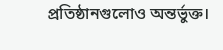প্রতিষ্ঠানগুলোও অন্তর্ভুক্ত।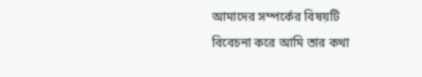আমাদের সম্পর্কের বিষয়টি বিবেচনা করে আমি তার কথা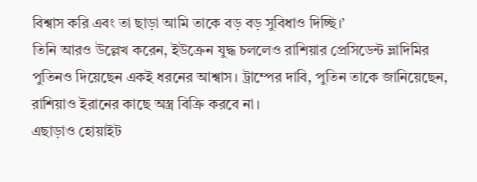বিশ্বাস করি এবং তা ছাড়া আমি তাকে বড় বড় সুবিধাও দিচ্ছি।’
তিনি আরও উল্লেখ করেন, ইউক্রেন যুদ্ধ চললেও রাশিয়ার প্রেসিডেন্ট ভ্লাদিমির পুতিনও দিয়েছেন একই ধরনের আশ্বাস। ট্রাম্পের দাবি, পুতিন তাকে জানিয়েছেন, রাশিয়াও ইরানের কাছে অস্ত্র বিক্রি করবে না।
এছাড়াও হোয়াইট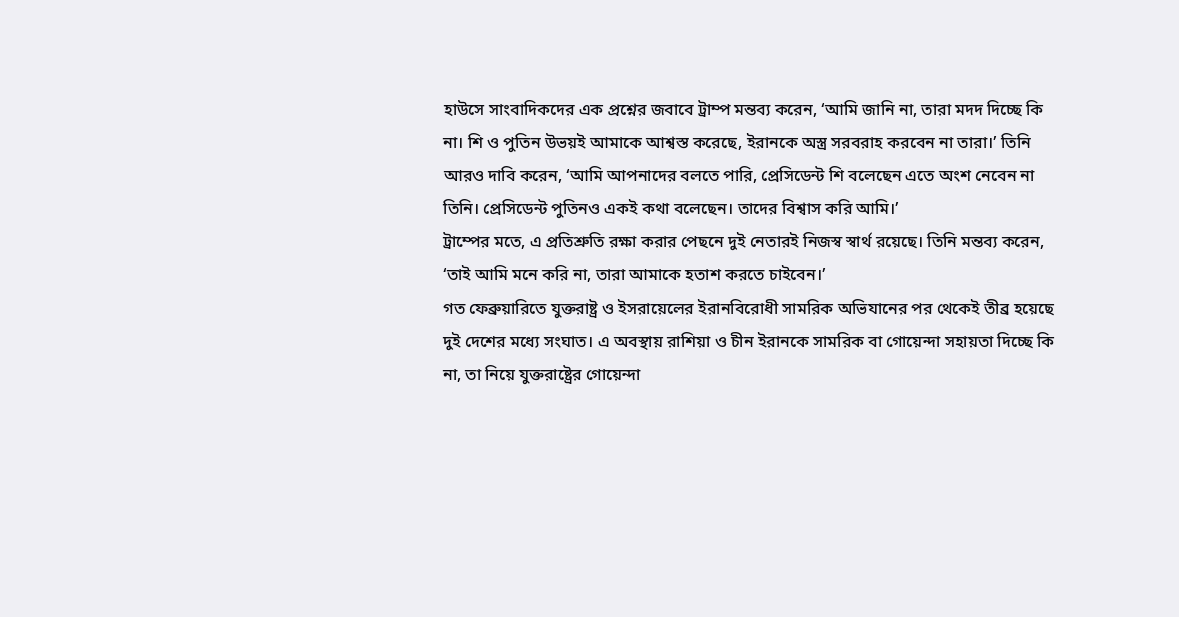হাউসে সাংবাদিকদের এক প্রশ্নের জবাবে ট্রাম্প মন্তব্য করেন, ‘আমি জানি না, তারা মদদ দিচ্ছে কি না। শি ও পুতিন উভয়ই আমাকে আশ্বস্ত করেছে, ইরানকে অস্ত্র সরবরাহ করবেন না তারা।’ তিনি আরও দাবি করেন, ‘আমি আপনাদের বলতে পারি, প্রেসিডেন্ট শি বলেছেন এতে অংশ নেবেন না তিনি। প্রেসিডেন্ট পুতিনও একই কথা বলেছেন। তাদের বিশ্বাস করি আমি।’
ট্রাম্পের মতে, এ প্রতিশ্রুতি রক্ষা করার পেছনে দুই নেতারই নিজস্ব স্বার্থ রয়েছে। তিনি মন্তব্য করেন, ‘তাই আমি মনে করি না, তারা আমাকে হতাশ করতে চাইবেন।’
গত ফেব্রুয়ারিতে যুক্তরাষ্ট্র ও ইসরায়েলের ইরানবিরোধী সামরিক অভিযানের পর থেকেই তীব্র হয়েছে দুই দেশের মধ্যে সংঘাত। এ অবস্থায় রাশিয়া ও চীন ইরানকে সামরিক বা গোয়েন্দা সহায়তা দিচ্ছে কি না, তা নিয়ে যুক্তরাষ্ট্রের গোয়েন্দা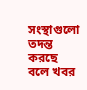সংস্থাগুলো তদন্ত করছে বলে খবর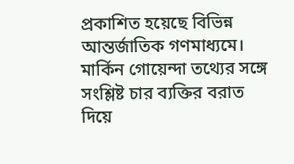প্রকাশিত হয়েছে বিভিন্ন আন্তর্জাতিক গণমাধ্যমে।
মার্কিন গোয়েন্দা তথ্যের সঙ্গে সংশ্লিষ্ট চার ব্যক্তির বরাত দিয়ে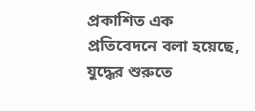প্রকাশিত এক প্রতিবেদনে বলা হয়েছে, যুদ্ধের শুরুতে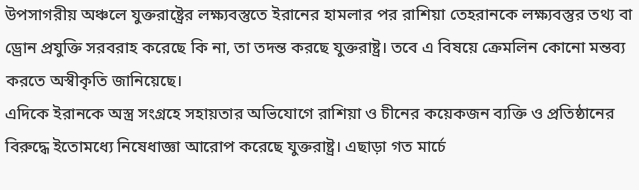উপসাগরীয় অঞ্চলে যুক্তরাষ্ট্রের লক্ষ্যবস্তুতে ইরানের হামলার পর রাশিয়া তেহরানকে লক্ষ্যবস্তুর তথ্য বা ড্রোন প্রযুক্তি সরবরাহ করেছে কি না, তা তদন্ত করছে যুক্তরাষ্ট্র। তবে এ বিষয়ে ক্রেমলিন কোনো মন্তব্য করতে অস্বীকৃতি জানিয়েছে।
এদিকে ইরানকে অস্ত্র সংগ্রহে সহায়তার অভিযোগে রাশিয়া ও চীনের কয়েকজন ব্যক্তি ও প্রতিষ্ঠানের বিরুদ্ধে ইতোমধ্যে নিষেধাজ্ঞা আরোপ করেছে যুক্তরাষ্ট্র। এছাড়া গত মার্চে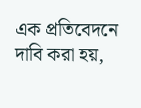এক প্রতিবেদনে দাবি করা হয়,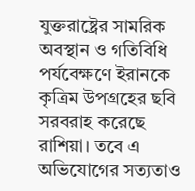যুক্তরাষ্ট্রের সামরিক অবস্থান ও গতিবিধি পর্যবেক্ষণে ইরানকে কৃত্রিম উপগ্রহের ছবি সরবরাহ করেছে রাশিয়া। তবে এ অভিযোগের সত্যতাও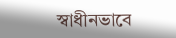স্বাধীনভাবে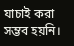যাচাই করা সম্ভব হয়নি।